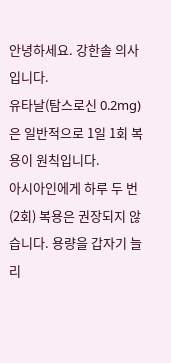안녕하세요. 강한솔 의사입니다.
유타날(탐스로신 0.2mg)은 일반적으로 1일 1회 복용이 원칙입니다.
아시아인에게 하루 두 번(2회) 복용은 권장되지 않습니다. 용량을 갑자기 늘리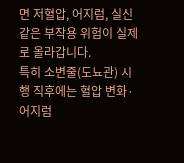면 저혈압, 어지럼, 실신 같은 부작용 위험이 실제로 올라갑니다.
특히 소변줄(도뇨관) 시행 직후에는 혈압 변화·어지럼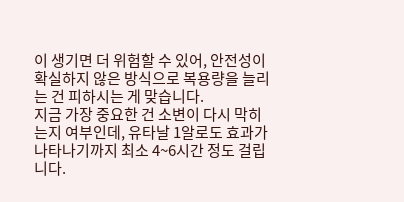이 생기면 더 위험할 수 있어, 안전성이 확실하지 않은 방식으로 복용량을 늘리는 건 피하시는 게 맞습니다.
지금 가장 중요한 건 소변이 다시 막히는지 여부인데, 유타날 1알로도 효과가 나타나기까지 최소 4~6시간 정도 걸립니다.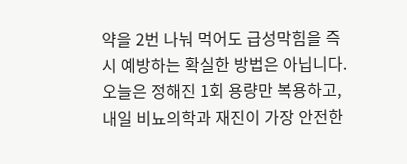약을 2번 나눠 먹어도 급성막힘을 즉시 예방하는 확실한 방법은 아닙니다.
오늘은 정해진 1회 용량만 복용하고, 내일 비뇨의학과 재진이 가장 안전한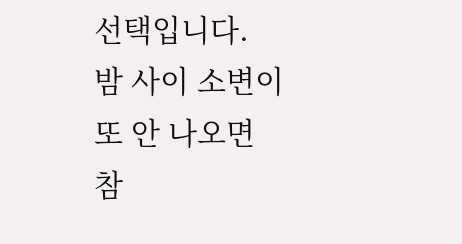선택입니다.
밤 사이 소변이 또 안 나오면 참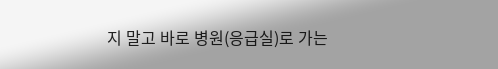지 말고 바로 병원(응급실)로 가는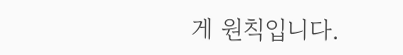게 원칙입니다.